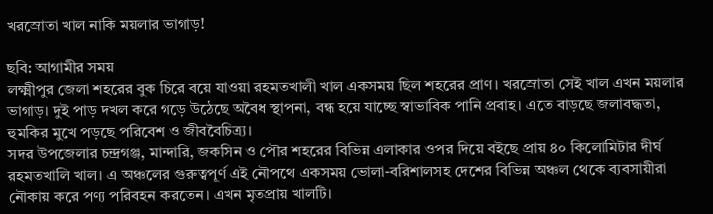খরস্রোতা খাল নাকি ময়লার ভাগাড়!

ছবি: আগামীর সময়
লক্ষ্মীপুর জেলা শহরের বুক চিরে বয়ে যাওয়া রহমতখালী খাল একসময় ছিল শহরের প্রাণ। খরস্রোতা সেই খাল এখন ময়লার ভাগাড়। দুই পাড় দখল করে গড়ে উঠেছে অবৈধ স্থাপনা, বন্ধ হয়ে যাচ্ছে স্বাভাবিক পানি প্রবাহ। এতে বাড়ছে জলাবদ্ধতা, হুমকির মুখে পড়ছে পরিবেশ ও জীববৈচিত্র্য।
সদর উপজেলার চন্দ্রগঞ্জ, মান্দারি, জকসিন ও পৌর শহরের বিভিন্ন এলাকার ওপর দিয়ে বইছে প্রায় ৪০ কিলোমিটার দীর্ঘ রহমতখালি খাল। এ অঞ্চলের গুরুত্বপূর্ণ এই নৌপথে একসময় ভোলা-বরিশালসহ দেশের বিভিন্ন অঞ্চল থেকে ব্যবসায়ীরা নৌকায় করে পণ্য পরিবহন করতেন। এখন মৃতপ্রায় খালটি।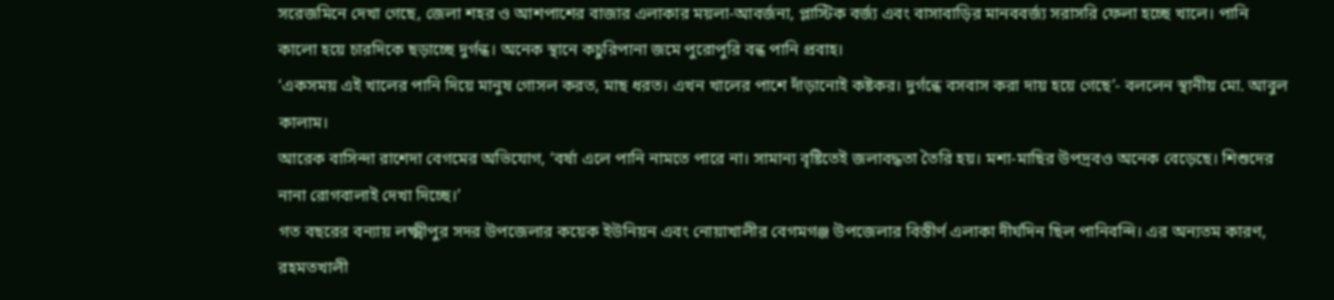সরেজমিনে দেখা গেছে, জেলা শহর ও আশপাশের বাজার এলাকার ময়লা-আবর্জনা, প্লাস্টিক বর্জ্য এবং বাসাবাড়ির মানববর্জ্য সরাসরি ফেলা হচ্ছে খালে। পানি কালো হয়ে চারদিকে ছড়াচ্ছে দুর্গন্ধ। অনেক স্থানে কচুরিপানা জমে পুরোপুরি বন্ধ পানি প্রবাহ।
‘একসময় এই খালের পানি দিয়ে মানুষ গোসল করত, মাছ ধরত। এখন খালের পাশে দাঁড়ানোই কষ্টকর। দুর্গন্ধে বসবাস করা দায় হয়ে গেছে’- বললেন স্থানীয় মো. আবুল কালাম।
আরেক বাসিন্দা রাশেদা বেগমের অভিযোগ, ‘বর্ষা এলে পানি নামতে পারে না। সামান্য বৃষ্টিতেই জলাবদ্ধতা তৈরি হয়। মশা-মাছির উপদ্রবও অনেক বেড়েছে। শিশুদের নানা রোগবালাই দেখা দিচ্ছে।’
গত বছরের বন্যায় লক্ষ্মীপুর সদর উপজেলার কয়েক ইউনিয়ন এবং নোয়াখালীর বেগমগঞ্জ উপজেলার বিস্তীর্ণ এলাকা দীর্ঘদিন ছিল পানিবন্দি। এর অন্যতম কারণ, রহমতখালী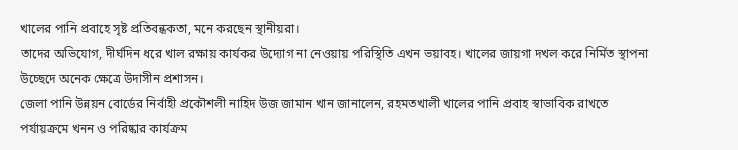খালের পানি প্রবাহে সৃষ্ট প্রতিবন্ধকতা, মনে করছেন স্থানীয়রা।
তাদের অভিযোগ, দীর্ঘদিন ধরে খাল রক্ষায় কার্যকর উদ্যোগ না নেওয়ায় পরিস্থিতি এখন ভয়াবহ। খালের জায়গা দখল করে নির্মিত স্থাপনা উচ্ছেদে অনেক ক্ষেত্রে উদাসীন প্রশাসন।
জেলা পানি উন্নয়ন বোর্ডের নির্বাহী প্রকৌশলী নাহিদ উজ জামান খান জানালেন, রহমতখালী খালের পানি প্রবাহ স্বাভাবিক রাখতে পর্যায়ক্রমে খনন ও পরিষ্কার কার্যক্রম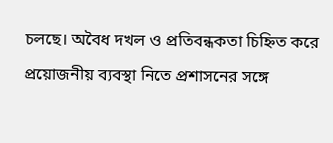চলছে। অবৈধ দখল ও প্রতিবন্ধকতা চিহ্নিত করে প্রয়োজনীয় ব্যবস্থা নিতে প্রশাসনের সঙ্গে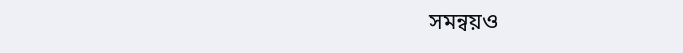সমন্বয়ও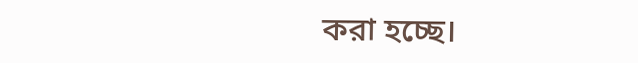করা হচ্ছে।